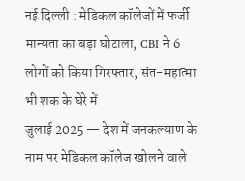नई दिल्ली : मेडिकल कॉलेजों में फर्जी मान्यता का बड़ा घोटाला, CBI ने 6 लोगों को किया गिरफ्तार, संत-महात्मा भी शक के घेरे में
जुलाई 2025 — देश में जनकल्याण के नाम पर मेडिकल कॉलेज खोलने वाले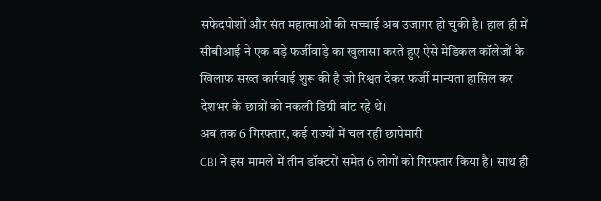सफेदपोशों और संत महात्माओं की सच्चाई अब उजागर हो चुकी है। हाल ही में सीबीआई ने एक बड़े फर्जीवाड़े का खुलासा करते हुए ऐसे मेडिकल कॉलेजों के खिलाफ सख्त कार्रवाई शुरू की है जो रिश्वत देकर फर्जी मान्यता हासिल कर देशभर के छात्रों को नकली डिग्री बांट रहे थे।
अब तक 6 गिरफ्तार, कई राज्यों में चल रही छापेमारी
CBI ने इस मामले में तीन डॉक्टरों समेत 6 लोगों को गिरफ्तार किया है। साथ ही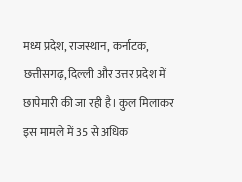मध्य प्रदेश, राजस्थान, कर्नाटक, छत्तीसगढ़, दिल्ली और उत्तर प्रदेश में छापेमारी की जा रही है। कुल मिलाकर इस मामले में 35 से अधिक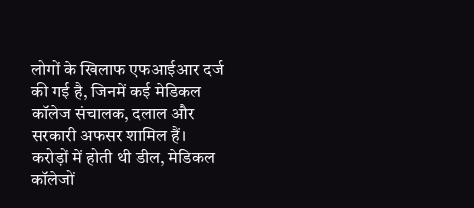लोगों के खिलाफ एफआईआर दर्ज की गई है, जिनमें कई मेडिकल कॉलेज संचालक, दलाल और सरकारी अफसर शामिल हैं।
करोड़ों में होती थी डील, मेडिकल कॉलेजों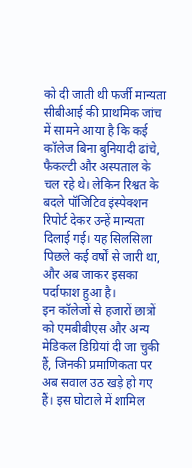को दी जाती थी फर्जी मान्यता
सीबीआई की प्राथमिक जांच में सामने आया है कि कई कॉलेज बिना बुनियादी ढांचे, फैकल्टी और अस्पताल के चल रहे थे। लेकिन रिश्वत के बदले पॉजिटिव इंस्पेक्शन रिपोर्ट देकर उन्हें मान्यता दिलाई गई। यह सिलसिला पिछले कई वर्षों से जारी था, और अब जाकर इसका पर्दाफाश हुआ है।
इन कॉलेजों से हजारों छात्रों को एमबीबीएस और अन्य मेडिकल डिग्रियां दी जा चुकी हैं, जिनकी प्रमाणिकता पर अब सवाल उठ खड़े हो गए हैं। इस घोटाले में शामिल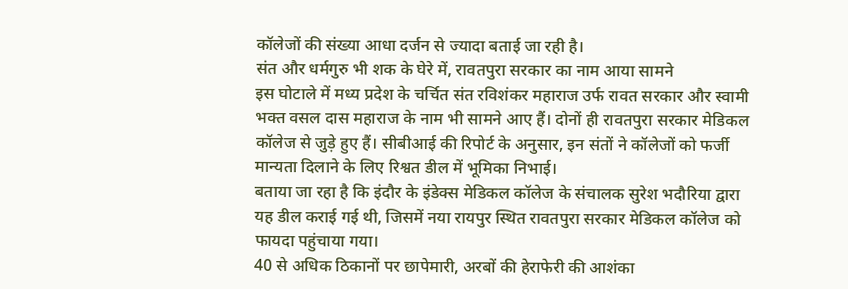कॉलेजों की संख्या आधा दर्जन से ज्यादा बताई जा रही है।
संत और धर्मगुरु भी शक के घेरे में, रावतपुरा सरकार का नाम आया सामने
इस घोटाले में मध्य प्रदेश के चर्चित संत रविशंकर महाराज उर्फ रावत सरकार और स्वामी भक्त वसल दास महाराज के नाम भी सामने आए हैं। दोनों ही रावतपुरा सरकार मेडिकल कॉलेज से जुड़े हुए हैं। सीबीआई की रिपोर्ट के अनुसार, इन संतों ने कॉलेजों को फर्जी मान्यता दिलाने के लिए रिश्वत डील में भूमिका निभाई।
बताया जा रहा है कि इंदौर के इंडेक्स मेडिकल कॉलेज के संचालक सुरेश भदौरिया द्वारा यह डील कराई गई थी, जिसमें नया रायपुर स्थित रावतपुरा सरकार मेडिकल कॉलेज को फायदा पहुंचाया गया।
40 से अधिक ठिकानों पर छापेमारी, अरबों की हेराफेरी की आशंका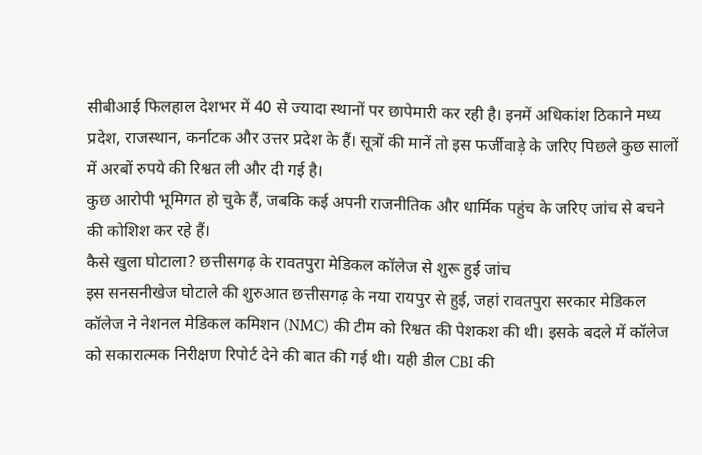सीबीआई फिलहाल देशभर में 40 से ज्यादा स्थानों पर छापेमारी कर रही है। इनमें अधिकांश ठिकाने मध्य प्रदेश, राजस्थान, कर्नाटक और उत्तर प्रदेश के हैं। सूत्रों की मानें तो इस फर्जीवाड़े के जरिए पिछले कुछ सालों में अरबों रुपये की रिश्वत ली और दी गई है।
कुछ आरोपी भूमिगत हो चुके हैं, जबकि कई अपनी राजनीतिक और धार्मिक पहुंच के जरिए जांच से बचने की कोशिश कर रहे हैं।
कैसे खुला घोटाला? छत्तीसगढ़ के रावतपुरा मेडिकल कॉलेज से शुरू हुई जांच
इस सनसनीखेज घोटाले की शुरुआत छत्तीसगढ़ के नया रायपुर से हुई, जहां रावतपुरा सरकार मेडिकल कॉलेज ने नेशनल मेडिकल कमिशन (NMC) की टीम को रिश्वत की पेशकश की थी। इसके बदले में कॉलेज को सकारात्मक निरीक्षण रिपोर्ट देने की बात की गई थी। यही डील CBI की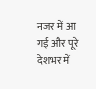नजर में आ गई और पूरे देशभर में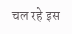चल रहे इस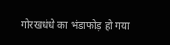गोरखधंधे का भंडाफोड़ हो गया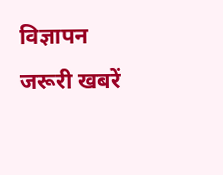विज्ञापन
जरूरी खबरें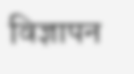विज्ञापन